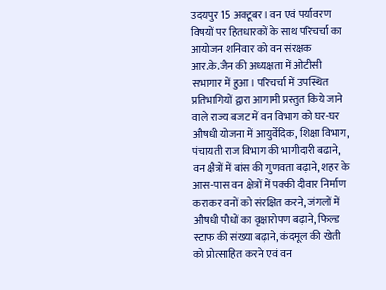उदयपुर 15 अक्टूबर। वन एवं पर्यावरण विषयों पर हितधारकों के साथ परिचर्चा का आयोजन शनिवार को वन संरक्षक आर.के.जैन की अध्यक्षता में ओटीसी सभागार में हुआ। परिचर्चा में उपस्थित प्रतिभागियों द्वारा आगामी प्रस्तुत किये जाने वाले राज्य बजट में वन विभाग को घर-घर औषधी योजना में आयुर्वेदिक, शिक्षा विभाग, पंचायती राज विभाग की भागीदारी बढाने, वन क्षैत्रों में बांस की गुणवता बढ़ाने, शहर के आस-पास वन क्षेत्रों में पक्की दीवार निर्माण कराकर वनों को संरक्षित करने, जंगलों में औषधी पौधों का वृक्षारोपण बढ़ाने, फिल्ड स्टाफ की संख्या बढ़ाने, कंदमूल की खेती को प्रोत्साहित करने एवं वन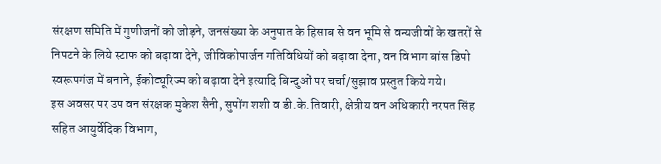संरक्षण समिति में गुणीजनों को जोड़ने, जनसंख्या के अनुपात के हिसाब से वन भूमि से वन्यजीवों के खतरों से निपटने के लिये स्टाफ को बढ़ावा देने, जीविकोपार्जन गतिविधियों को बढ़ावा देना, वन विभाग बांस डिपो स्वरूपगंज में बनाने, ईकोट्यूरिज्म को बढ़ावा देने इत्यादि बिन्दुओं पर चर्चा/सुझाव प्रस्तुत किये गये।
इस अवसर पर उप वन संरक्षक मुकेश सैनी, सुपोंग शशी व डी.के.तिवारी, क्षेत्रीय वन अधिकारी नरपत सिंह सहित आयुर्वेदिक विभाग,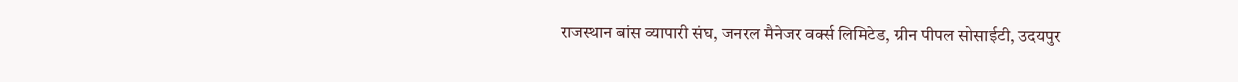राजस्थान बांस व्यापारी संघ, जनरल मैनेजर वर्क्स लिमिटेड, ग्रीन पीपल सोसाईटी, उदयपुर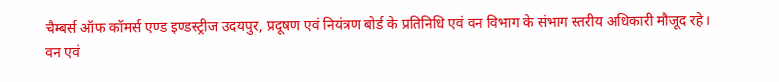चैम्बर्स ऑफ कॉमर्स एण्ड इण्डस्ट्रीज उदयपुर, प्रदूषण एवं नियंत्रण बोर्ड के प्रतिनिधि एवं वन विभाग के संभाग स्तरीय अधिकारी मौजूद रहे।
वन एवं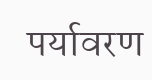पर्यावरण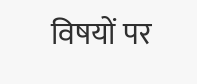विषयों पर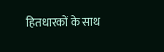हितधारकों के साथ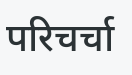परिचर्चा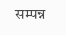सम्पन्न